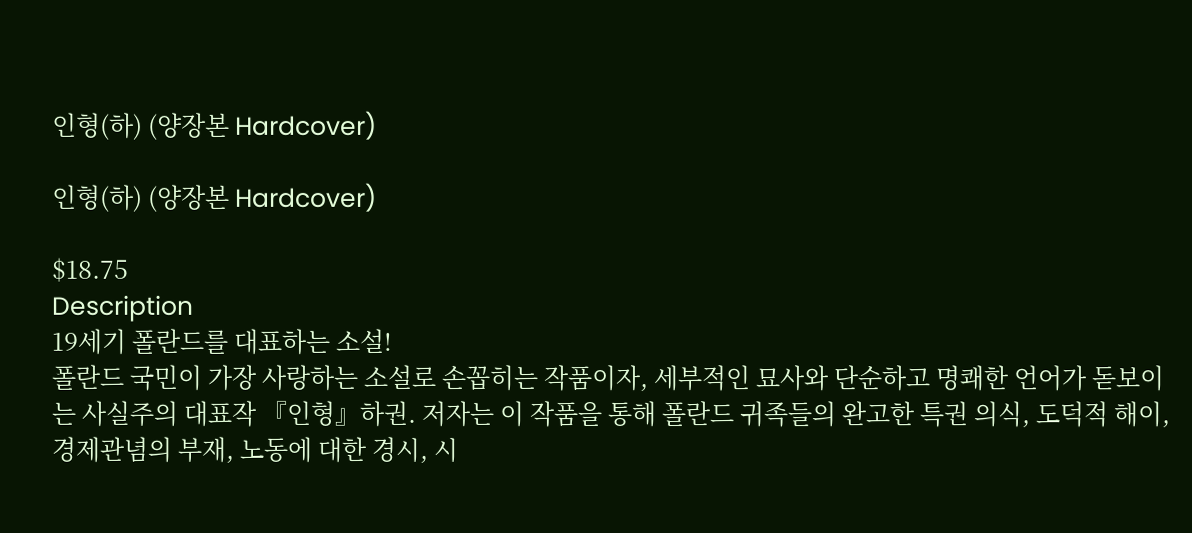인형(하) (양장본 Hardcover)

인형(하) (양장본 Hardcover)

$18.75
Description
19세기 폴란드를 대표하는 소설!
폴란드 국민이 가장 사랑하는 소설로 손꼽히는 작품이자, 세부적인 묘사와 단순하고 명쾌한 언어가 돋보이는 사실주의 대표작 『인형』하권. 저자는 이 작품을 통해 폴란드 귀족들의 완고한 특권 의식, 도덕적 해이, 경제관념의 부재, 노동에 대한 경시, 시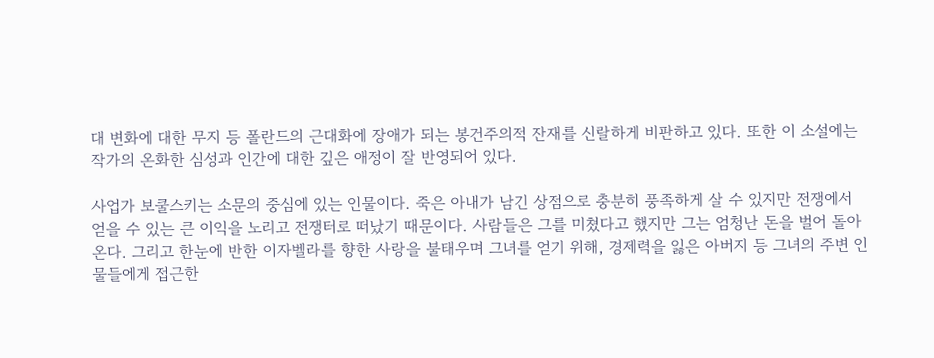대 변화에 대한 무지 등 폴란드의 근대화에 장애가 되는 봉건주의적 잔재를 신랄하게 비판하고 있다. 또한 이 소설에는 작가의 온화한 심성과 인간에 대한 깊은 애정이 잘 반영되어 있다.

사업가 보쿨스키는 소문의 중심에 있는 인물이다. 죽은 아내가 남긴 상점으로 충분히 풍족하게 살 수 있지만 전쟁에서 얻을 수 있는 큰 이익을 노리고 전쟁터로 떠났기 때문이다. 사람들은 그를 미쳤다고 했지만 그는 엄청난 돈을 벌어 돌아온다. 그리고 한눈에 반한 이자벨라를 향한 사랑을 불태우며 그녀를 얻기 위해, 경제력을 잃은 아버지 등 그녀의 주변 인물들에게 접근한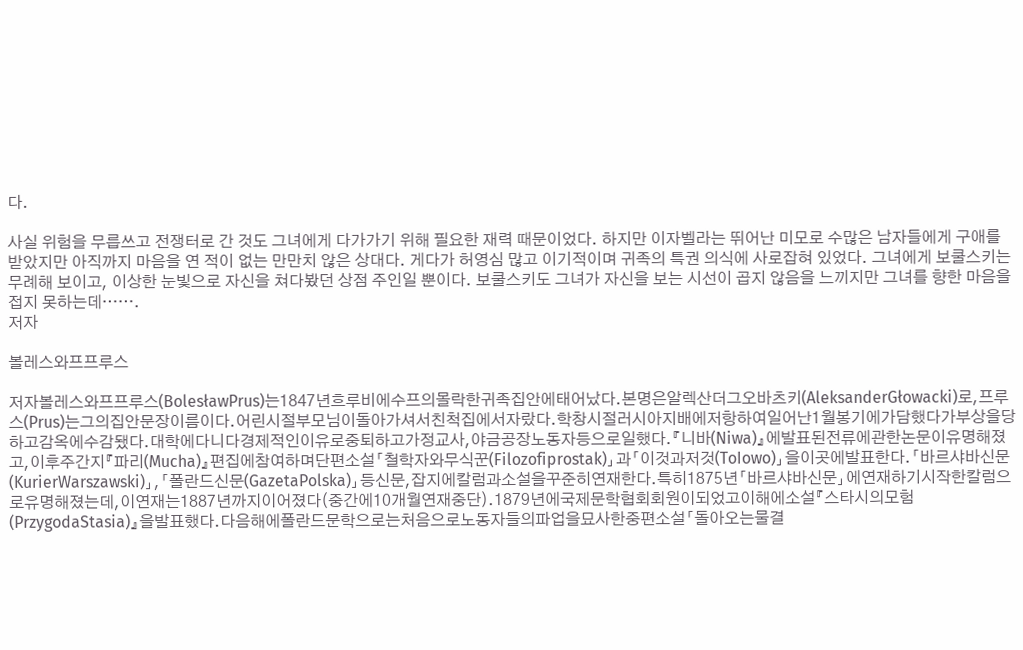다.

사실 위험을 무릅쓰고 전쟁터로 간 것도 그녀에게 다가가기 위해 필요한 재력 때문이었다. 하지만 이자벨라는 뛰어난 미모로 수많은 남자들에게 구애를 받았지만 아직까지 마음을 연 적이 없는 만만치 않은 상대다. 게다가 허영심 많고 이기적이며 귀족의 특권 의식에 사로잡혀 있었다. 그녀에게 보쿨스키는 무례해 보이고, 이상한 눈빛으로 자신을 쳐다봤던 상점 주인일 뿐이다. 보쿨스키도 그녀가 자신을 보는 시선이 곱지 않음을 느끼지만 그녀를 향한 마음을 접지 못하는데…….
저자

볼레스와프프루스

저자볼레스와프프루스(BolesławPrus)는1847년흐루비에수프의몰락한귀족집안에태어났다.본명은알렉산더그오바츠키(AleksanderGłowacki)로,프루스(Prus)는그의집안문장이름이다.어린시절부모님이돌아가셔서친척집에서자랐다.학창시절러시아지배에저항하여일어난1월봉기에가담했다가부상을당하고감옥에수감됐다.대학에다니다경제적인이유로중퇴하고가정교사,야금공장노동자등으로일했다.『니바(Niwa)』에발표된전류에관한논문이유명해졌고,이후주간지『파리(Mucha)』편집에참여하며단편소설「철학자와무식꾼(Filozofiprostak)」과「이것과저것(ToIowo)」을이곳에발표한다.「바르샤바신문(KurierWarszawski)」,「폴란드신문(GazetaPolska)」등신문,잡지에칼럼과소설을꾸준히연재한다.특히1875년「바르샤바신문」에연재하기시작한칼럼으로유명해졌는데,이연재는1887년까지이어졌다(중간에10개월연재중단).1879년에국제문학협회회원이되었고이해에소설『스타시의모험(PrzygodaStasia)』을발표했다.다음해에폴란드문학으로는처음으로노동자들의파업을묘사한중편소설「돌아오는물결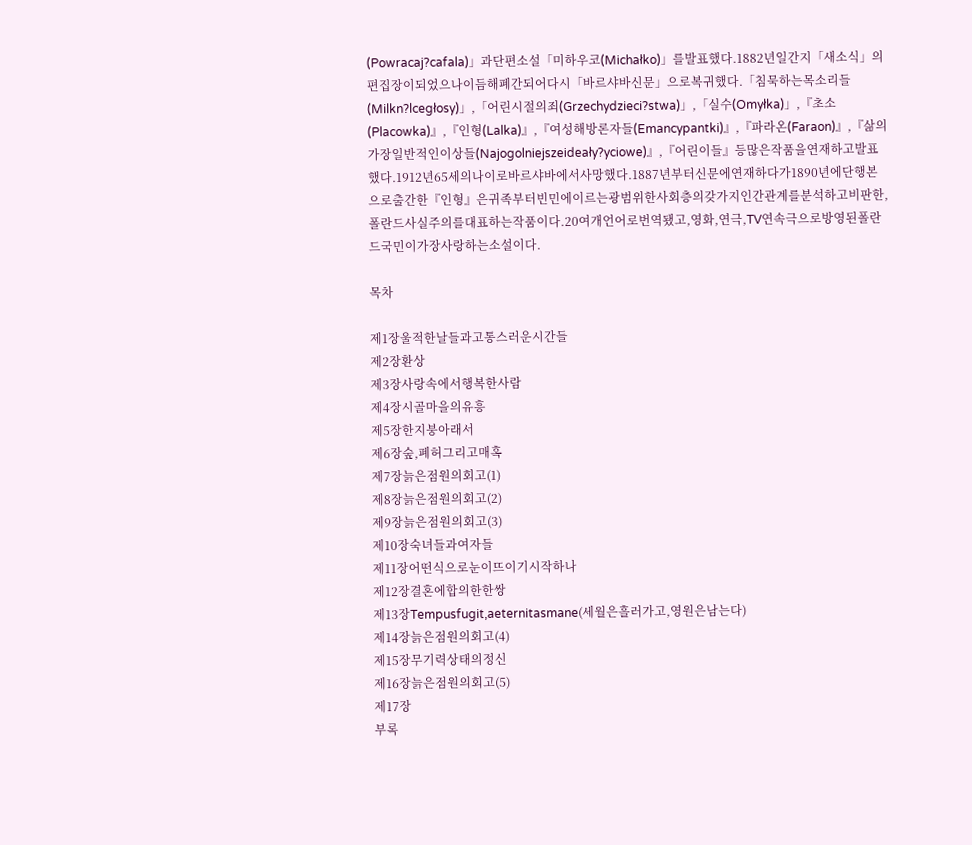(Powracaj?cafala)」과단편소설「미하우코(Michałko)」를발표했다.1882년일간지「새소식」의편집장이되었으나이듬해폐간되어다시「바르샤바신문」으로복귀했다.「침묵하는목소리들(Milkn?lcegłosy)」,「어린시절의죄(Grzechydzieci?stwa)」,「실수(Omyłka)」,『초소(Placowka)』,『인형(Lalka)』,『여성해방론자들(Emancypantki)』,『파라온(Faraon)』,『삶의가장일반적인이상들(Najogolniejszeideały?yciowe)』,『어린이들』등많은작품을연재하고발표했다.1912년65세의나이로바르샤바에서사망했다.1887년부터신문에연재하다가1890년에단행본으로출간한『인형』은귀족부터빈민에이르는광범위한사회층의갖가지인간관계를분석하고비판한,폴란드사실주의를대표하는작품이다.20여개언어로번역됐고,영화,연극,TV연속극으로방영된폴란드국민이가장사랑하는소설이다.

목차

제1장울적한날들과고통스러운시간들
제2장환상
제3장사랑속에서행복한사람
제4장시골마을의유흥
제5장한지붕아래서
제6장숲,폐허그리고매혹
제7장늙은점원의회고(1)
제8장늙은점원의회고(2)
제9장늙은점원의회고(3)
제10장숙녀들과여자들
제11장어떤식으로눈이뜨이기시작하나
제12장결혼에합의한한쌍
제13장Tempusfugit,aeternitasmane(세월은흘러가고,영원은남는다)
제14장늙은점원의회고(4)
제15장무기력상태의정신
제16장늙은점원의회고(5)
제17장
부록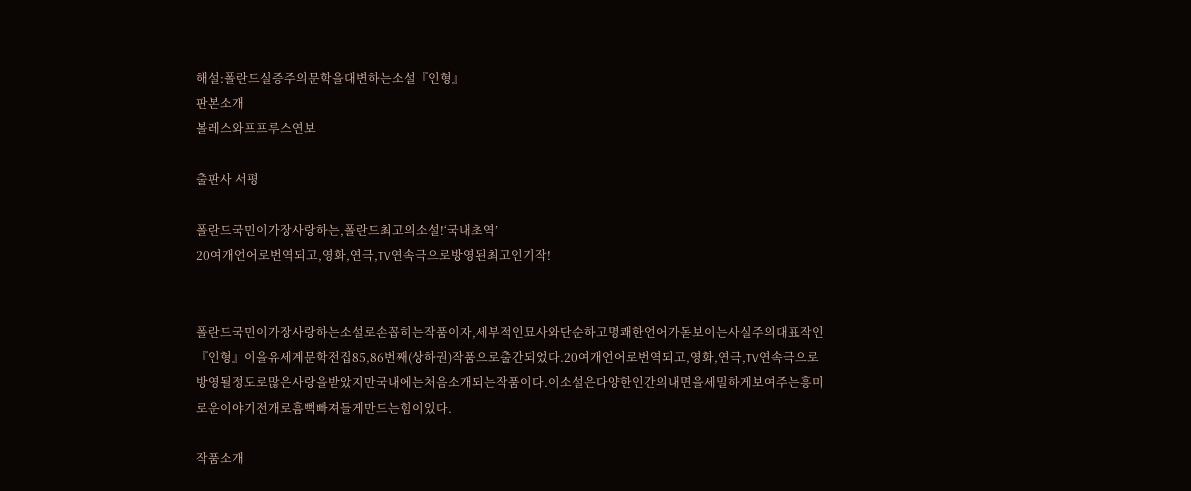해설:폴란드실증주의문학을대변하는소설『인형』
판본소개
볼레스와프프루스연보

출판사 서평

폴란드국민이가장사랑하는,폴란드최고의소설!‘국내초역’
20여개언어로번역되고,영화,연극,TV연속극으로방영된최고인기작!


폴란드국민이가장사랑하는소설로손꼽히는작품이자,세부적인묘사와단순하고명쾌한언어가돋보이는사실주의대표작인『인형』이을유세계문학전집85,86번째(상하권)작품으로출간되었다.20여개언어로번역되고,영화,연극,TV연속극으로방영될정도로많은사랑을받았지만국내에는처음소개되는작품이다.이소설은다양한인간의내면을세밀하게보여주는흥미로운이야기전개로흠뻑빠져들게만드는힘이있다.

작품소개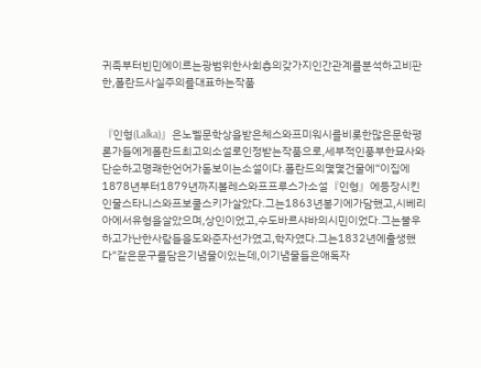귀족부터빈민에이르는광범위한사회층의갖가지인간관계를분석하고비판한,폴란드사실주의를대표하는작품


『인형(Lalka)』은노벨문학상을받은체스와프미워시를비롯한많은문학평론가들에게폴란드최고의소설로인정받는작품으로,세부적인풍부한묘사와단순하고명쾌한언어가돋보이는소설이다.폴란드의몇몇건물에“이집에1878년부터1879년까지볼레스와프프루스가소설『인형』에등장시킨인물스타니스와프보쿨스키가살았다.그는1863년봉기에가담했고,시베리아에서유형을살았으며,상인이었고,수도바르샤바의시민이었다.그는불우하고가난한사람들을도와준자선가였고,학자였다.그는1832년에출생했다"같은문구를담은기념물이있는데,이기념물들은애독자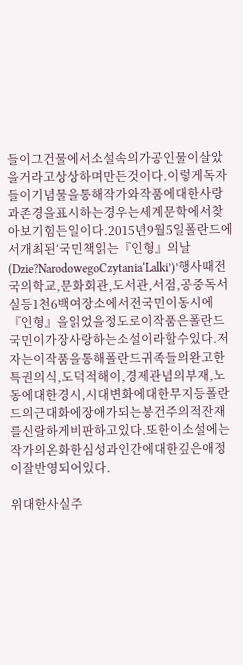들이그건물에서소설속의가공인물이살았을거라고상상하며만든것이다.이렇게독자들이기념물을통해작가와작품에대한사랑과존경을표시하는경우는세계문학에서찾아보기힘든일이다.2015년9월5일폴란드에서개최된‘국민책읽는『인형』의날(Dzie?NarodowegoCzytania‘Lalki’)’행사때전국의학교,문화회관,도서관,서점,공중독서실등1천6백여장소에서전국민이동시에『인형』을읽었을정도로이작품은폴란드국민이가장사랑하는소설이라할수있다.저자는이작품을통해폴란드귀족들의완고한특권의식,도덕적해이,경제관념의부재,노동에대한경시,시대변화에대한무지등폴란드의근대화에장애가되는봉건주의적잔재를신랄하게비판하고있다.또한이소설에는작가의온화한심성과인간에대한깊은애정이잘반영되어있다.

위대한사실주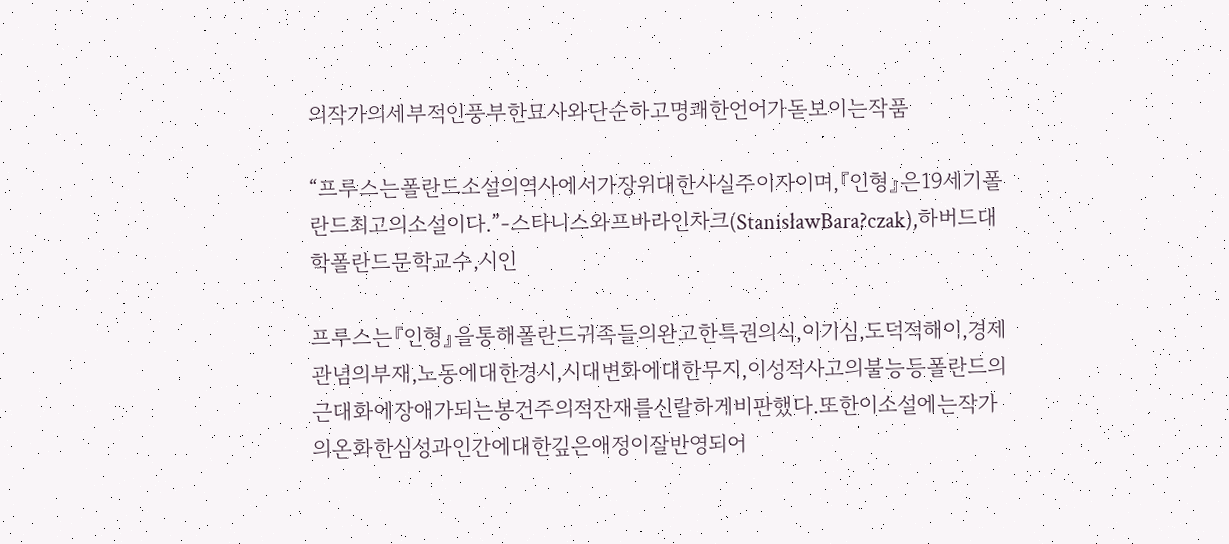의작가의세부적인풍부한묘사와단순하고명쾌한언어가돋보이는작품

“프루스는폴란드소설의역사에서가장위대한사실주이자이며,『인형』은19세기폴란드최고의소설이다.”-스타니스와프바라인차크(StanisławBara?czak),하버드대학폴란드문학교수,시인

프루스는『인형』을통해폴란드귀족들의완고한특권의식,이기심,도덕적해이,경제관념의부재,노동에대한경시,시대변화에대한무지,이성적사고의불능등폴란드의근대화에장애가되는봉건주의적잔재를신랄하게비판했다.또한이소설에는작가의온화한심성과인간에대한깊은애정이잘반영되어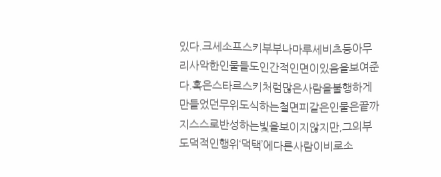있다.크세소프스키부부나마루세비츠등아무리사악한인물들도인간적인면이있음을보여준다.혹은스타르스키처럼많은사람을불행하게만들었던무위도식하는철면피같은인물은끝까지스스로반성하는빛을보이지않지만,그의부도덕적인행위‘덕택’에다른사람이비로소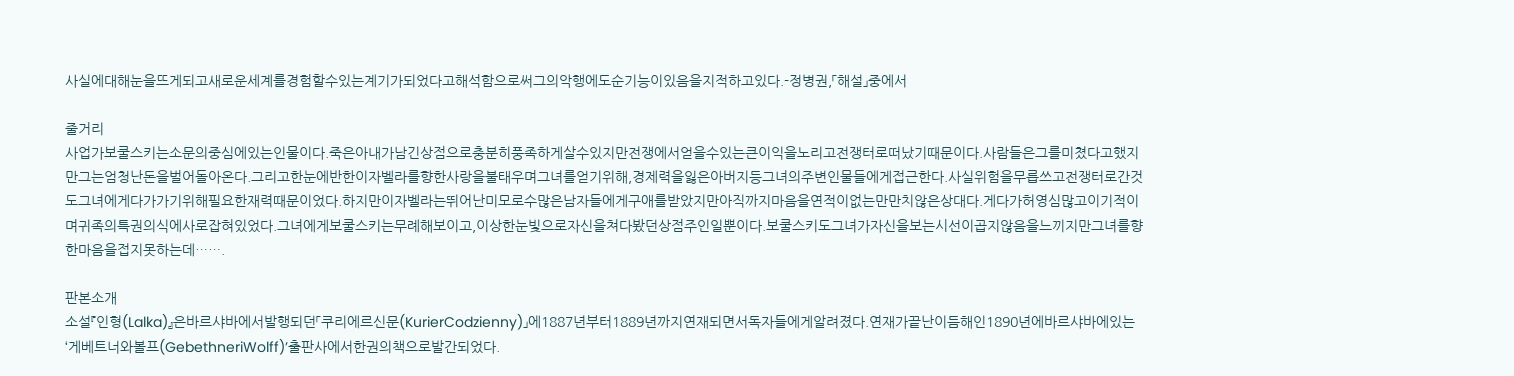사실에대해눈을뜨게되고새로운세계를경험할수있는계기가되었다고해석함으로써그의악행에도순기능이있음을지적하고있다.-정병권,「해설」중에서

줄거리
사업가보쿨스키는소문의중심에있는인물이다.죽은아내가남긴상점으로충분히풍족하게살수있지만전쟁에서얻을수있는큰이익을노리고전쟁터로떠났기때문이다.사람들은그를미쳤다고했지만그는엄청난돈을벌어돌아온다.그리고한눈에반한이자벨라를향한사랑을불태우며그녀를얻기위해,경제력을잃은아버지등그녀의주변인물들에게접근한다.사실위험을무릅쓰고전쟁터로간것도그녀에게다가가기위해필요한재력때문이었다.하지만이자벨라는뛰어난미모로수많은남자들에게구애를받았지만아직까지마음을연적이없는만만치않은상대다.게다가허영심많고이기적이며귀족의특권의식에사로잡혀있었다.그녀에게보쿨스키는무례해보이고,이상한눈빛으로자신을쳐다봤던상점주인일뿐이다.보쿨스키도그녀가자신을보는시선이곱지않음을느끼지만그녀를향한마음을접지못하는데…….

판본소개
소설『인형(Lalka)』은바르샤바에서발행되던「쿠리에르신문(KurierCodzienny)」에1887년부터1889년까지연재되면서독자들에게알려졌다.연재가끝난이듬해인1890년에바르샤바에있는‘게베트너와볼프(GebethneriWolff)’출판사에서한권의책으로발간되었다.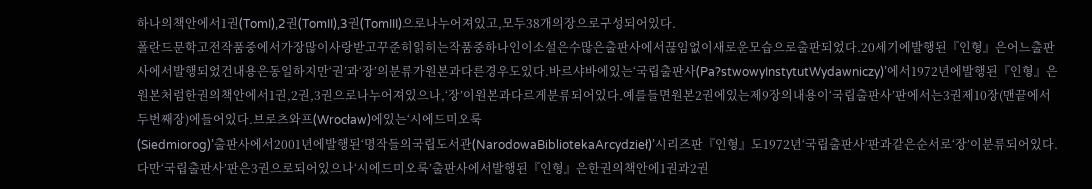하나의책안에서1권(TomI),2권(TomII),3권(TomIII)으로나누어져있고,모두38개의장으로구성되어있다.
폴란드문학고전작품중에서가장많이사랑받고꾸준히읽히는작품중하나인이소설은수많은출판사에서끊임없이새로운모습으로출판되었다.20세기에발행된『인형』은어느출판사에서발행되었건내용은동일하지만‘권’과‘장’의분류가원본과다른경우도있다.바르샤바에있는‘국립출판사(Pa?stwowyInstytutWydawniczy)’에서1972년에발행된『인형』은원본처럼한권의책안에서1권,2권,3권으로나누어져있으나,‘장’이원본과다르게분류되어있다.예를들면원본2권에있는제9장의내용이‘국립출판사’판에서는3권제10장(맨끝에서두번째장)에들어있다.브로츠와프(Wrocław)에있는‘시에드미오룩
(Siedmiorog)’출판사에서2001년에발행된‘명작들의국립도서관(NarodowaBibliotekaArcydzieł)’시리즈판『인형』도1972년‘국립출판사’판과같은순서로‘장’이분류되어있다.다만‘국립출판사’판은3권으로되어있으나‘시에드미오룩’출판사에서발행된『인형』은한권의책안에1권과2권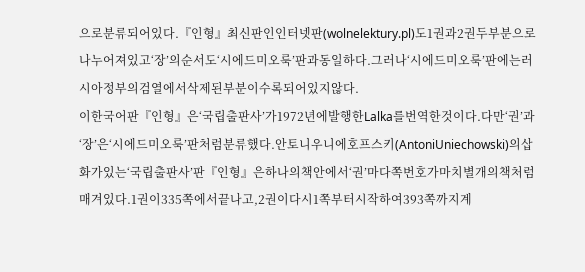으로분류되어있다.『인형』최신판인인터넷판(wolnelektury.pl)도1권과2권두부분으로나누어져있고‘장’의순서도‘시에드미오룩’판과동일하다.그러나‘시에드미오룩’판에는러시아정부의검열에서삭제된부분이수록되어있지않다.
이한국어판『인형』은‘국립출판사’가1972년에발행한Lalka를번역한것이다.다만‘권’과‘장’은‘시에드미오룩’판처럼분류했다.안토니우니에호프스키(AntoniUniechowski)의삽화가있는‘국립출판사’판『인형』은하나의책안에서‘권’마다쪽번호가마치별개의책처럼매겨있다.1권이335쪽에서끝나고,2권이다시1쪽부터시작하여393쪽까지계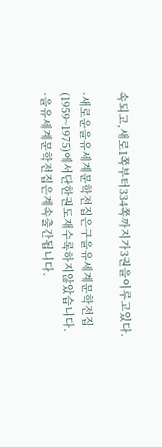속되고,새로1쪽부터334쪽까지가3권을이루고있다.

·새로운을유세계문학전집은구을유세계문학전집(1959~1975)에서단한권도재수록하지않았습니다.
·을유세계문학전집은계속출간됩니다.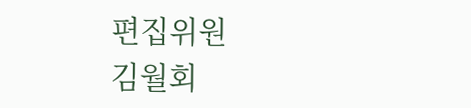편집위원
김월회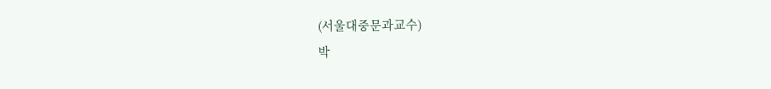(서울대중문과교수)
박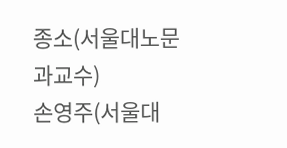종소(서울대노문과교수)
손영주(서울대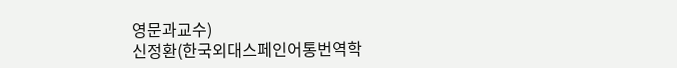영문과교수)
신정환(한국외대스페인어통번역학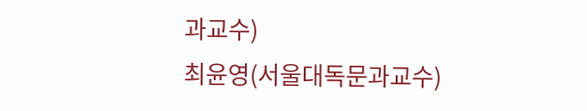과교수)
최윤영(서울대독문과교수)